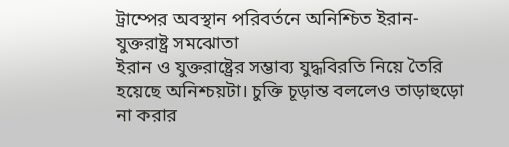ট্রাম্পের অবস্থান পরিবর্তনে অনিশ্চিত ইরান-যুক্তরাষ্ট্র সমঝোতা
ইরান ও যুক্তরাষ্ট্রের সম্ভাব্য যুদ্ধবিরতি নিয়ে তৈরি হয়েছে অনিশ্চয়টা। চুক্তি চূড়ান্ত বললেও তাড়াহুড়ো না করার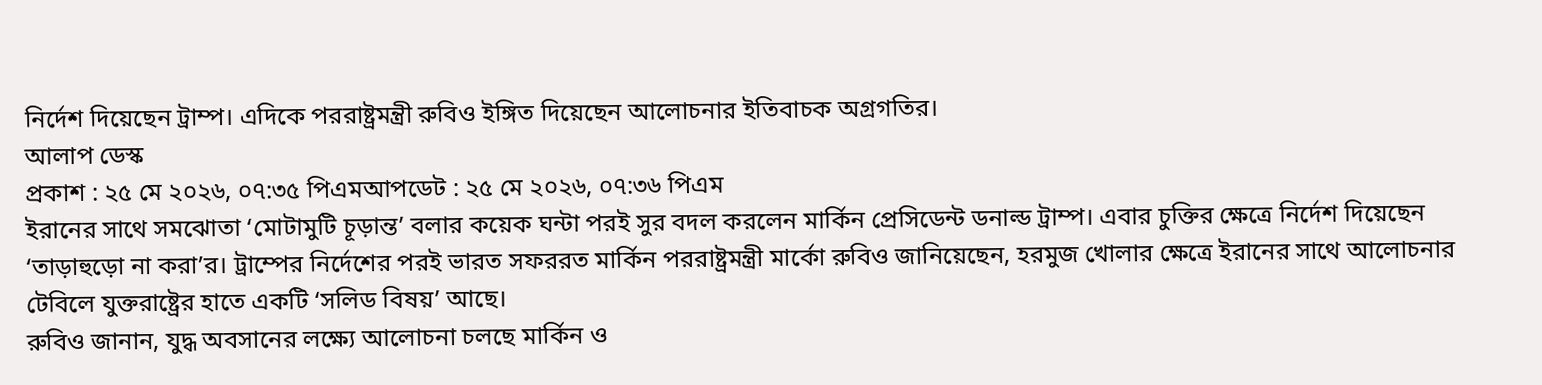নির্দেশ দিয়েছেন ট্রাম্প। এদিকে পররাষ্ট্রমন্ত্রী রুবিও ইঙ্গিত দিয়েছেন আলোচনার ইতিবাচক অগ্রগতির।
আলাপ ডেস্ক
প্রকাশ : ২৫ মে ২০২৬, ০৭:৩৫ পিএমআপডেট : ২৫ মে ২০২৬, ০৭:৩৬ পিএম
ইরানের সাথে সমঝোতা ‘মোটামুটি চূড়ান্ত’ বলার কয়েক ঘন্টা পরই সুর বদল করলেন মার্কিন প্রেসিডেন্ট ডনাল্ড ট্রাম্প। এবার চুক্তির ক্ষেত্রে নির্দেশ দিয়েছেন ‘তাড়াহুড়ো না করা’র। ট্রাম্পের নির্দেশের পরই ভারত সফররত মার্কিন পররাষ্ট্রমন্ত্রী মার্কো রুবিও জানিয়েছেন, হরমুজ খোলার ক্ষেত্রে ইরানের সাথে আলোচনার টেবিলে যুক্তরাষ্ট্রের হাতে একটি ‘সলিড বিষয়’ আছে।
রুবিও জানান, যুদ্ধ অবসানের লক্ষ্যে আলোচনা চলছে মার্কিন ও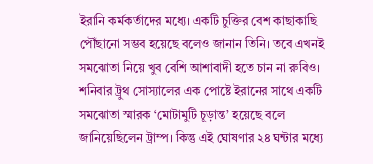ইরানি কর্মকর্তাদের মধ্যে। একটি চুক্তির বেশ কাছাকাছি পৌঁছানো সম্ভব হয়েছে বলেও জানান তিনি। তবে এখনই সমঝোতা নিয়ে খুব বেশি আশাবাদী হতে চান না রুবিও।
শনিবার ট্রুথ সোস্যালের এক পোষ্টে ইরানের সাথে একটি সমঝোতা স্মারক ‘মোটামুটি চূড়ান্ত’ হয়েছে বলে জানিয়েছিলেন ট্রাম্প। কিন্তু এই ঘোষণার ২৪ ঘন্টার মধ্যে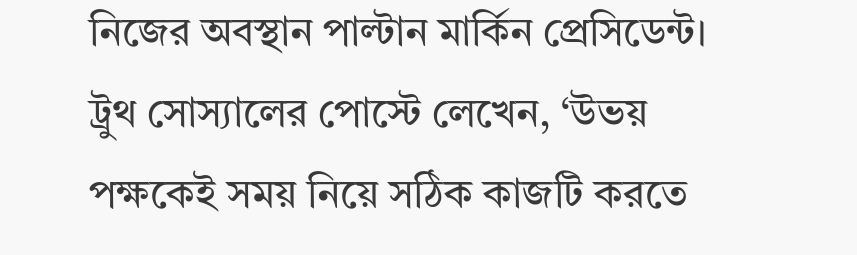নিজের অবস্থান পাল্টান মার্কিন প্রেসিডেন্ট। ট্রুথ সোস্যালের পোস্টে লেখেন, ‘উভয় পক্ষকেই সময় নিয়ে সঠিক কাজটি করতে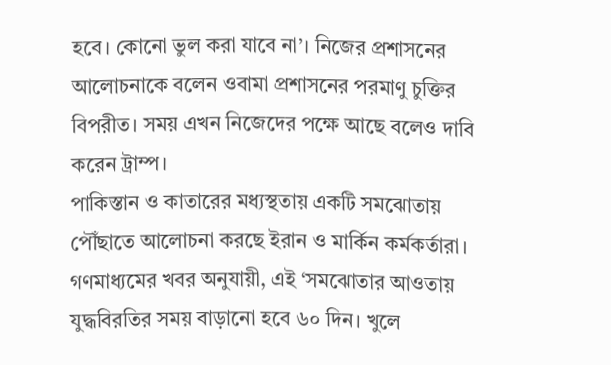হবে। কোনো ভুল করা যাবে না’। নিজের প্রশাসনের আলোচনাকে বলেন ওবামা প্রশাসনের পরমাণু চুক্তির বিপরীত। সময় এখন নিজেদের পক্ষে আছে বলেও দাবি করেন ট্রাম্প।
পাকিস্তান ও কাতারের মধ্যস্থতায় একটি সমঝোতায় পৌঁছাতে আলোচনা করছে ইরান ও মার্কিন কর্মকর্তারা। গণমাধ্যমের খবর অনুযায়ী, এই ‘সমঝোতার আওতায় যুদ্ধবিরতির সময় বাড়ানো হবে ৬০ দিন। খুলে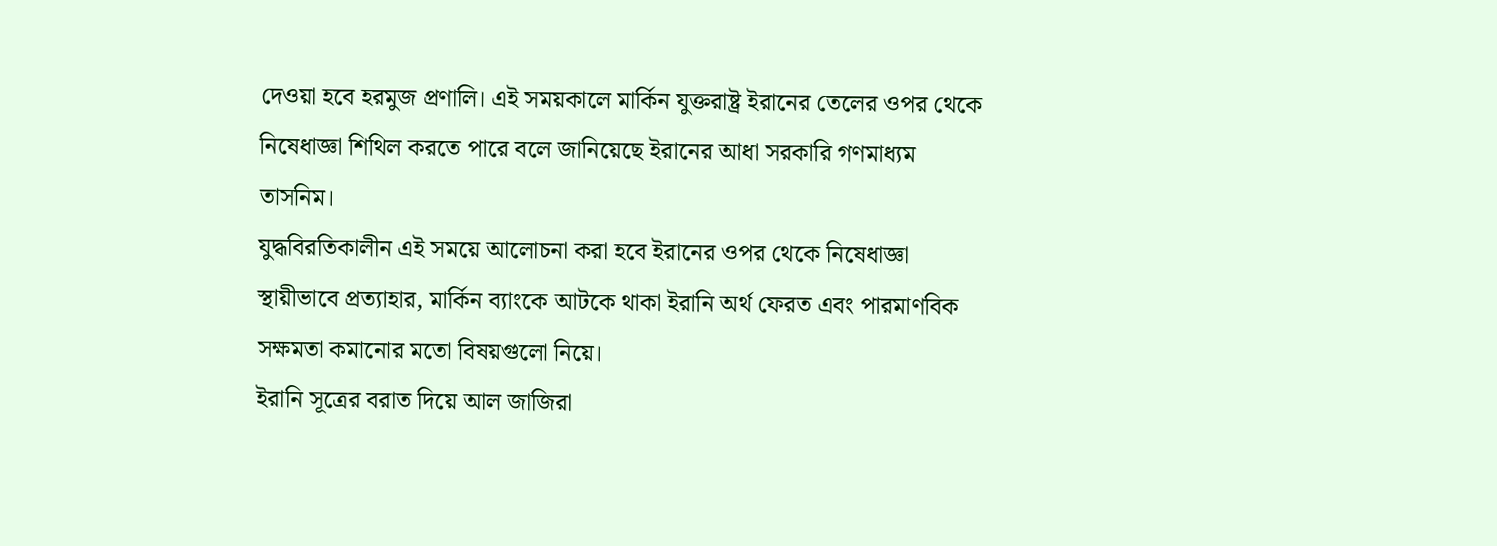দেওয়া হবে হরমুজ প্রণালি। এই সময়কালে মার্কিন যুক্তরাষ্ট্র ইরানের তেলের ওপর থেকে নিষেধাজ্ঞা শিথিল করতে পারে বলে জানিয়েছে ইরানের আধা সরকারি গণমাধ্যম তাসনিম।
যুদ্ধবিরতিকালীন এই সময়ে আলোচনা করা হবে ইরানের ওপর থেকে নিষেধাজ্ঞা স্থায়ীভাবে প্রত্যাহার, মার্কিন ব্যাংকে আটকে থাকা ইরানি অর্থ ফেরত এবং পারমাণবিক সক্ষমতা কমানোর মতো বিষয়গুলো নিয়ে।
ইরানি সূত্রের বরাত দিয়ে আল জাজিরা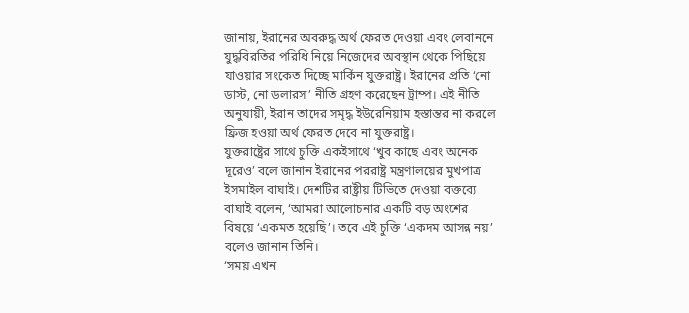জানায়, ইরানের অবরুদ্ধ অর্থ ফেরত দেওয়া এবং লেবাননে যুদ্ধবিরতির পরিধি নিয়ে নিজেদের অবস্থান থেকে পিছিয়ে যাওয়ার সংকেত দিচ্ছে মার্কিন যুক্তরাষ্ট্র। ইরানের প্রতি ‘নো ডাস্ট, নো ডলারস’ নীতি গ্রহণ করেছেন ট্রাম্প। এই নীতি অনুযায়ী, ইরান তাদের সমৃদ্ধ ইউরেনিয়াম হস্তান্তর না করলে ফ্রিজ হওয়া অর্থ ফেরত দেবে না যুক্তরাষ্ট্র।
যুক্তরাষ্ট্রের সাথে চুক্তি একইসাথে ‘খুব কাছে এবং অনেক দূরেও’ বলে জানান ইরানের পররাষ্ট্র মন্ত্রণালয়ের মুখপাত্র ইসমাইল বাঘাই। দেশটির রাষ্ট্রীয় টিভিতে দেওয়া বক্তব্যে বাঘাই বলেন, ‘আমরা আলোচনার একটি বড় অংশের বিষয়ে ‘একমত হয়েছি’। তবে এই চুক্তি ‘একদম আসন্ন নয়’ বলেও জানান তিনি।
‘সময় এখন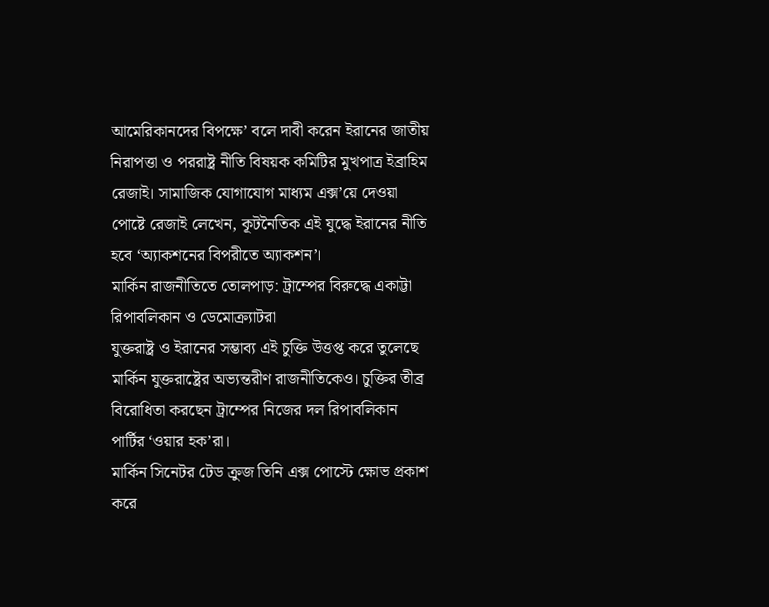আমেরিকানদের বিপক্ষে’ বলে দাবী করেন ইরানের জাতীয় নিরাপত্তা ও পররাষ্ট্র নীতি বিষয়ক কমিটির মুখপাত্র ইব্রাহিম রেজাই। সামাজিক যোগাযোগ মাধ্যম এক্স’য়ে দেওয়া পোষ্টে রেজাই লেখেন, কূটনৈতিক এই যুদ্ধে ইরানের নীতি হবে ‘অ্যাকশনের বিপরীতে অ্যাকশন’।
মার্কিন রাজনীতিতে তোলপাড়: ট্রাম্পের বিরুদ্ধে একাট্টা রিপাবলিকান ও ডেমোক্র্যাটরা
যুক্তরাষ্ট্র ও ইরানের সম্ভাব্য এই চুক্তি উত্তপ্ত করে তুলেছে মার্কিন যুক্তরাষ্ট্রের অভ্যন্তরীণ রাজনীতিকেও। চুক্তির তীব্র বিরোধিতা করছেন ট্রাম্পের নিজের দল রিপাবলিকান পার্টির ‘ওয়ার হক’রা।
মার্কিন সিনেটর টেড ক্রুজ তিনি এক্স পোস্টে ক্ষোভ প্রকাশ করে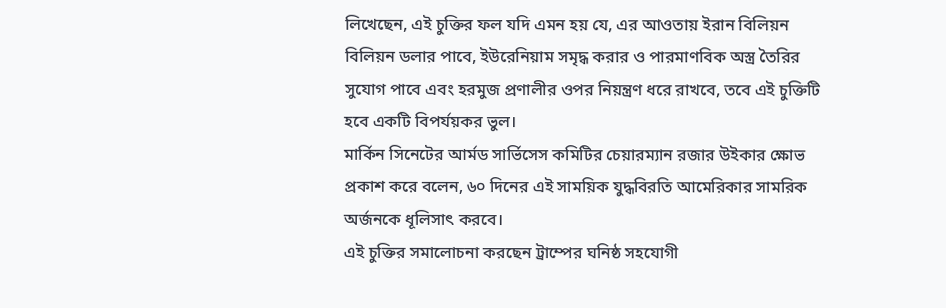লিখেছেন, এই চুক্তির ফল যদি এমন হয় যে, এর আওতায় ইরান বিলিয়ন বিলিয়ন ডলার পাবে, ইউরেনিয়াম সমৃদ্ধ করার ও পারমাণবিক অস্ত্র তৈরির সুযোগ পাবে এবং হরমুজ প্রণালীর ওপর নিয়ন্ত্রণ ধরে রাখবে, তবে এই চুক্তিটি হবে একটি বিপর্যয়কর ভুল।
মার্কিন সিনেটের আর্মড সার্ভিসেস কমিটির চেয়ারম্যান রজার উইকার ক্ষোভ প্রকাশ করে বলেন, ৬০ দিনের এই সাময়িক যুদ্ধবিরতি আমেরিকার সামরিক অর্জনকে ধূলিসাৎ করবে।
এই চুক্তির সমালোচনা করছেন ট্রাম্পের ঘনিষ্ঠ সহযোগী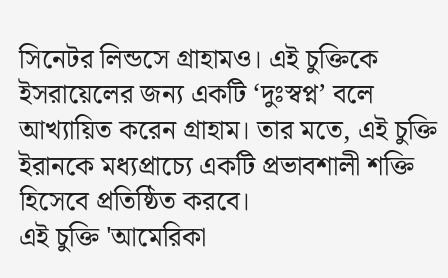সিনেটর লিন্ডসে গ্রাহামও। এই চুক্তিকে ইসরায়েলের জন্য একটি ‘দুঃস্বপ্ন’ বলে আখ্যায়িত করেন গ্রাহাম। তার মতে, এই চুক্তি ইরানকে মধ্যপ্রাচ্যে একটি প্রভাবশালী শক্তি হিসেবে প্রতিষ্ঠিত করবে।
এই চুক্তি 'আমেরিকা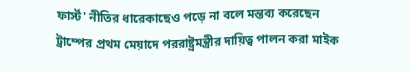ফার্স্ট' নীতির ধারেকাছেও পড়ে না বলে মন্তব্য করেছেন ট্রাম্পের প্রথম মেয়াদে পররাষ্ট্রমন্ত্রীর দায়িত্ব পালন করা মাইক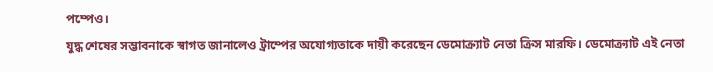পম্পেও।
যুদ্ধ শেষের সম্ভাবনাকে স্বাগত জানালেও ট্রাম্পের অযোগ্যতাকে দায়ী করেছেন ডেমোক্র্যাট নেতা ক্রিস মারফি। ডেমোক্র্যাট এই নেতা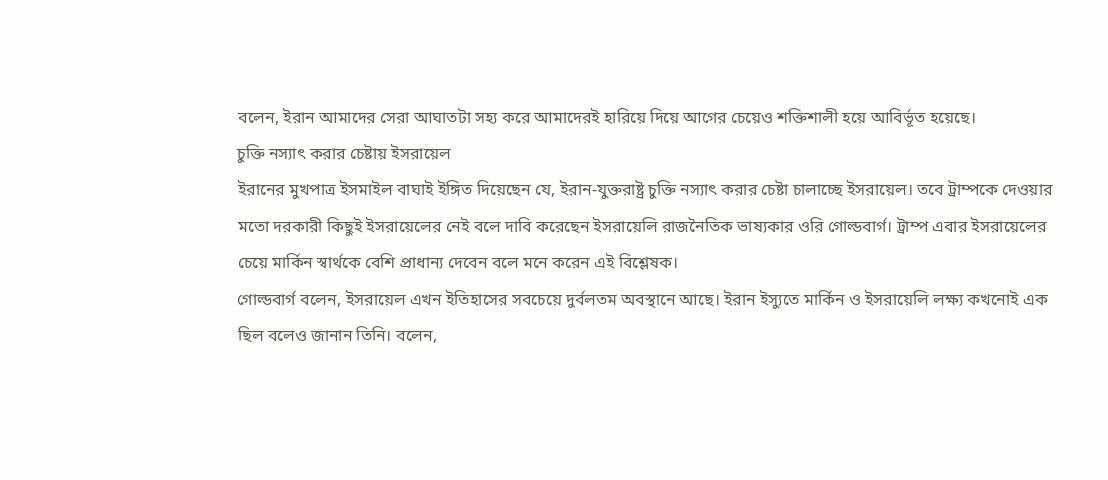বলেন, ইরান আমাদের সেরা আঘাতটা সহ্য করে আমাদেরই হারিয়ে দিয়ে আগের চেয়েও শক্তিশালী হয়ে আবির্ভূত হয়েছে।
চুক্তি নস্যাৎ করার চেষ্টায় ইসরায়েল
ইরানের মুখপাত্র ইসমাইল বাঘাই ইঙ্গিত দিয়েছেন যে, ইরান-যুক্তরাষ্ট্র চুক্তি নস্যাৎ করার চেষ্টা চালাচ্ছে ইসরায়েল। তবে ট্রাম্পকে দেওয়ার মতো দরকারী কিছুই ইসরায়েলের নেই বলে দাবি করেছেন ইসরায়েলি রাজনৈতিক ভাষ্যকার ওরি গোল্ডবার্গ। ট্রাম্প এবার ইসরায়েলের চেয়ে মার্কিন স্বার্থকে বেশি প্রাধান্য দেবেন বলে মনে করেন এই বিশ্লেষক।
গোল্ডবার্গ বলেন, ইসরায়েল এখন ইতিহাসের সবচেয়ে দুর্বলতম অবস্থানে আছে। ইরান ইস্যুতে মার্কিন ও ইসরায়েলি লক্ষ্য কখনোই এক ছিল বলেও জানান তিনি। বলেন,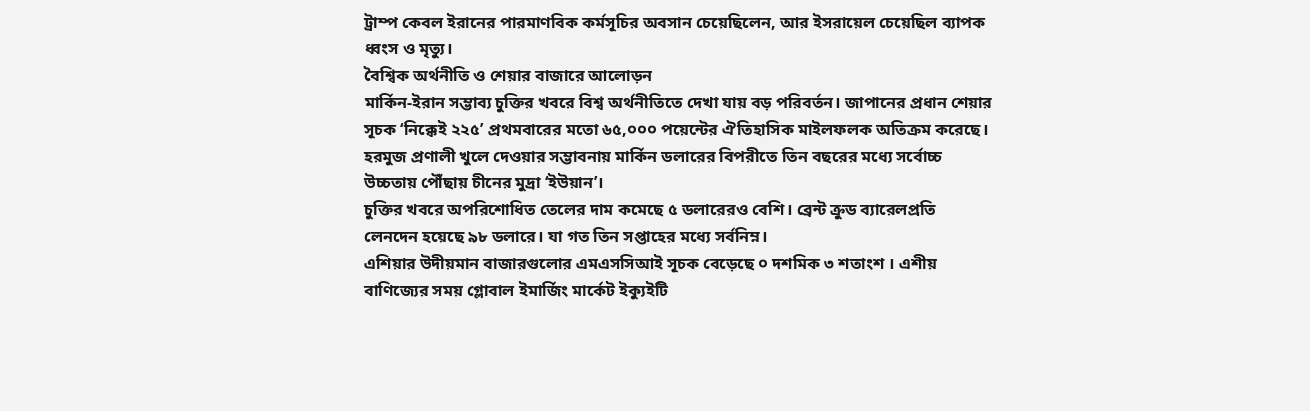ট্রাম্প কেবল ইরানের পারমাণবিক কর্মসূচির অবসান চেয়েছিলেন, আর ইসরায়েল চেয়েছিল ব্যাপক ধ্বংস ও মৃত্যু।
বৈশ্বিক অর্থনীতি ও শেয়ার বাজারে আলোড়ন
মার্কিন-ইরান সম্ভাব্য চুক্তির খবরে বিশ্ব অর্থনীতিতে দেখা যায় বড় পরিবর্তন। জাপানের প্রধান শেয়ার সূচক ‘নিক্কেই ২২৫’ প্রথমবারের মতো ৬৫,০০০ পয়েন্টের ঐতিহাসিক মাইলফলক অতিক্রম করেছে। হরমুজ প্রণালী খুলে দেওয়ার সম্ভাবনায় মার্কিন ডলারের বিপরীতে তিন বছরের মধ্যে সর্বোচ্চ উচ্চতায় পৌঁছায় চীনের মুদ্রা ‘ইউয়ান’।
চুক্তির খবরে অপরিশোধিত তেলের দাম কমেছে ৫ ডলারেরও বেশি। ব্রেন্ট ক্রুড ব্যারেলপ্রতি লেনদেন হয়েছে ৯৮ ডলারে। যা গত তিন সপ্তাহের মধ্যে সর্বনিম্ন।
এশিয়ার উদীয়মান বাজারগুলোর এমএসসিআই সূচক বেড়েছে ০ দশমিক ৩ শতাংশ । এশীয় বাণিজ্যের সময় গ্লোবাল ইমার্জিং মার্কেট ইক্যুইটি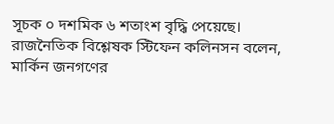সূচক ০ দশমিক ৬ শতাংশ বৃদ্ধি পেয়েছে।
রাজনৈতিক বিশ্লেষক স্টিফেন কলিনসন বলেন, মার্কিন জনগণের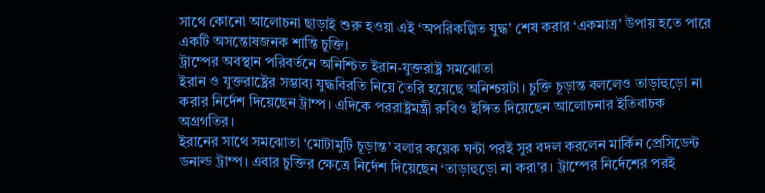সাথে কোনো আলোচনা ছাড়াই শুরু হওয়া এই ‘অপরিকল্পিত যুদ্ধ’ শেষ করার ‘একমাত্র’ উপায় হতে পারে একটি অসন্তোষজনক শান্তি চুক্তি।
ট্রাম্পের অবস্থান পরিবর্তনে অনিশ্চিত ইরান-যুক্তরাষ্ট্র সমঝোতা
ইরান ও যুক্তরাষ্ট্রের সম্ভাব্য যুদ্ধবিরতি নিয়ে তৈরি হয়েছে অনিশ্চয়টা। চুক্তি চূড়ান্ত বললেও তাড়াহুড়ো না করার নির্দেশ দিয়েছেন ট্রাম্প। এদিকে পররাষ্ট্রমন্ত্রী রুবিও ইঙ্গিত দিয়েছেন আলোচনার ইতিবাচক অগ্রগতির।
ইরানের সাথে সমঝোতা ‘মোটামুটি চূড়ান্ত’ বলার কয়েক ঘন্টা পরই সুর বদল করলেন মার্কিন প্রেসিডেন্ট ডনাল্ড ট্রাম্প। এবার চুক্তির ক্ষেত্রে নির্দেশ দিয়েছেন ‘তাড়াহুড়ো না করা’র। ট্রাম্পের নির্দেশের পরই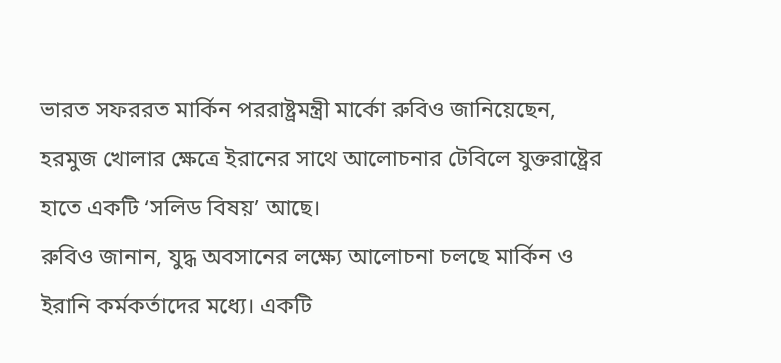ভারত সফররত মার্কিন পররাষ্ট্রমন্ত্রী মার্কো রুবিও জানিয়েছেন, হরমুজ খোলার ক্ষেত্রে ইরানের সাথে আলোচনার টেবিলে যুক্তরাষ্ট্রের হাতে একটি ‘সলিড বিষয়’ আছে।
রুবিও জানান, যুদ্ধ অবসানের লক্ষ্যে আলোচনা চলছে মার্কিন ও ইরানি কর্মকর্তাদের মধ্যে। একটি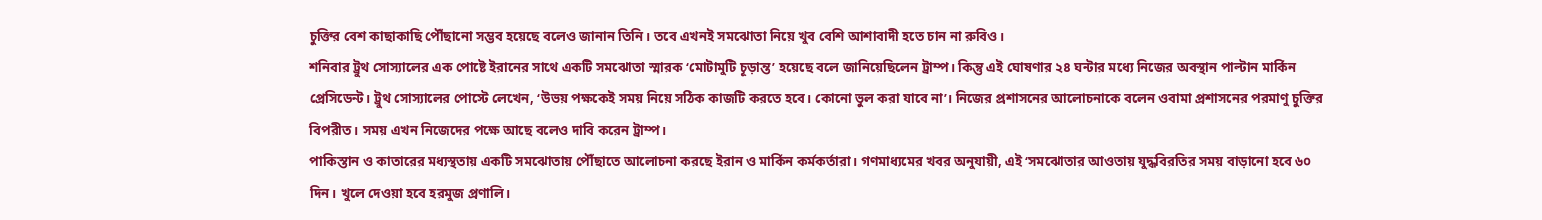চুক্তির বেশ কাছাকাছি পৌঁছানো সম্ভব হয়েছে বলেও জানান তিনি। তবে এখনই সমঝোতা নিয়ে খুব বেশি আশাবাদী হতে চান না রুবিও।
শনিবার ট্রুথ সোস্যালের এক পোষ্টে ইরানের সাথে একটি সমঝোতা স্মারক ‘মোটামুটি চূড়ান্ত’ হয়েছে বলে জানিয়েছিলেন ট্রাম্প। কিন্তু এই ঘোষণার ২৪ ঘন্টার মধ্যে নিজের অবস্থান পাল্টান মার্কিন প্রেসিডেন্ট। ট্রুথ সোস্যালের পোস্টে লেখেন, ‘উভয় পক্ষকেই সময় নিয়ে সঠিক কাজটি করতে হবে। কোনো ভুল করা যাবে না’। নিজের প্রশাসনের আলোচনাকে বলেন ওবামা প্রশাসনের পরমাণু চুক্তির বিপরীত। সময় এখন নিজেদের পক্ষে আছে বলেও দাবি করেন ট্রাম্প।
পাকিস্তান ও কাতারের মধ্যস্থতায় একটি সমঝোতায় পৌঁছাতে আলোচনা করছে ইরান ও মার্কিন কর্মকর্তারা। গণমাধ্যমের খবর অনুযায়ী, এই ‘সমঝোতার আওতায় যুদ্ধবিরতির সময় বাড়ানো হবে ৬০ দিন। খুলে দেওয়া হবে হরমুজ প্রণালি।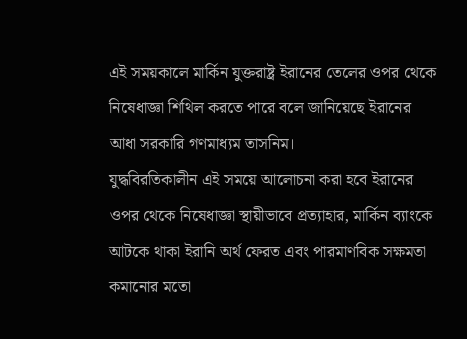এই সময়কালে মার্কিন যুক্তরাষ্ট্র ইরানের তেলের ওপর থেকে নিষেধাজ্ঞা শিথিল করতে পারে বলে জানিয়েছে ইরানের আধা সরকারি গণমাধ্যম তাসনিম।
যুদ্ধবিরতিকালীন এই সময়ে আলোচনা করা হবে ইরানের ওপর থেকে নিষেধাজ্ঞা স্থায়ীভাবে প্রত্যাহার, মার্কিন ব্যাংকে আটকে থাকা ইরানি অর্থ ফেরত এবং পারমাণবিক সক্ষমতা কমানোর মতো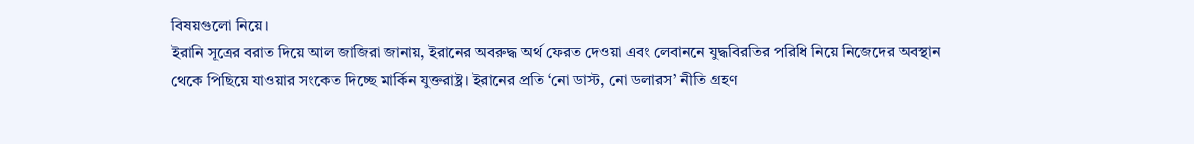বিষয়গুলো নিয়ে।
ইরানি সূত্রের বরাত দিয়ে আল জাজিরা জানায়, ইরানের অবরুদ্ধ অর্থ ফেরত দেওয়া এবং লেবাননে যুদ্ধবিরতির পরিধি নিয়ে নিজেদের অবস্থান থেকে পিছিয়ে যাওয়ার সংকেত দিচ্ছে মার্কিন যুক্তরাষ্ট্র। ইরানের প্রতি ‘নো ডাস্ট, নো ডলারস’ নীতি গ্রহণ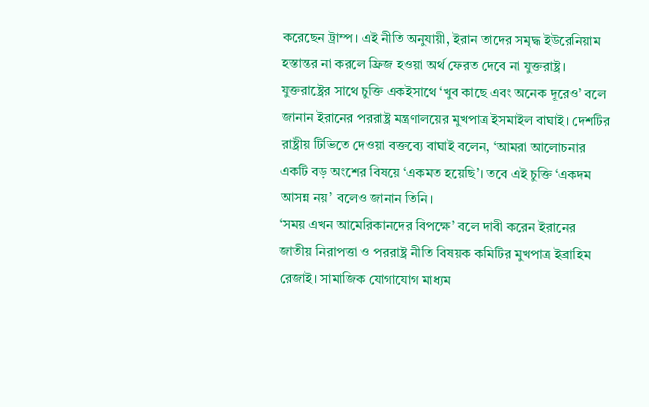করেছেন ট্রাম্প। এই নীতি অনুযায়ী, ইরান তাদের সমৃদ্ধ ইউরেনিয়াম হস্তান্তর না করলে ফ্রিজ হওয়া অর্থ ফেরত দেবে না যুক্তরাষ্ট্র।
যুক্তরাষ্ট্রের সাথে চুক্তি একইসাথে ‘খুব কাছে এবং অনেক দূরেও’ বলে জানান ইরানের পররাষ্ট্র মন্ত্রণালয়ের মুখপাত্র ইসমাইল বাঘাই। দেশটির রাষ্ট্রীয় টিভিতে দেওয়া বক্তব্যে বাঘাই বলেন, ‘আমরা আলোচনার একটি বড় অংশের বিষয়ে ‘একমত হয়েছি’। তবে এই চুক্তি ‘একদম আসন্ন নয়’ বলেও জানান তিনি।
‘সময় এখন আমেরিকানদের বিপক্ষে’ বলে দাবী করেন ইরানের জাতীয় নিরাপত্তা ও পররাষ্ট্র নীতি বিষয়ক কমিটির মুখপাত্র ইব্রাহিম রেজাই। সামাজিক যোগাযোগ মাধ্যম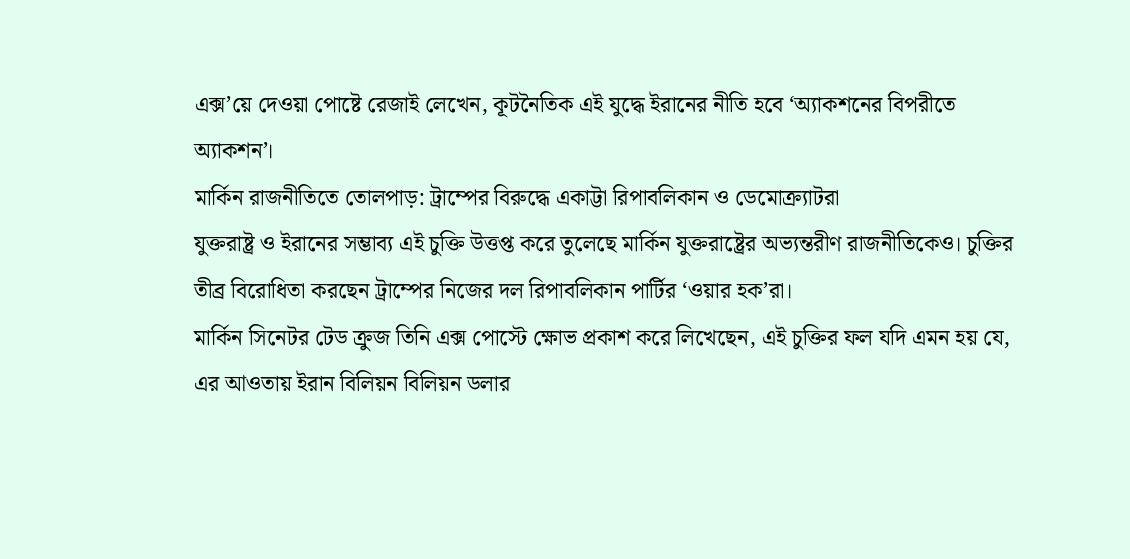এক্স’য়ে দেওয়া পোষ্টে রেজাই লেখেন, কূটনৈতিক এই যুদ্ধে ইরানের নীতি হবে ‘অ্যাকশনের বিপরীতে অ্যাকশন’।
মার্কিন রাজনীতিতে তোলপাড়: ট্রাম্পের বিরুদ্ধে একাট্টা রিপাবলিকান ও ডেমোক্র্যাটরা
যুক্তরাষ্ট্র ও ইরানের সম্ভাব্য এই চুক্তি উত্তপ্ত করে তুলেছে মার্কিন যুক্তরাষ্ট্রের অভ্যন্তরীণ রাজনীতিকেও। চুক্তির তীব্র বিরোধিতা করছেন ট্রাম্পের নিজের দল রিপাবলিকান পার্টির ‘ওয়ার হক’রা।
মার্কিন সিনেটর টেড ক্রুজ তিনি এক্স পোস্টে ক্ষোভ প্রকাশ করে লিখেছেন, এই চুক্তির ফল যদি এমন হয় যে, এর আওতায় ইরান বিলিয়ন বিলিয়ন ডলার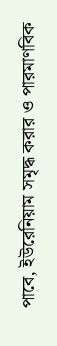পাবে, ইউরেনিয়াম সমৃদ্ধ করার ও পারমাণবিক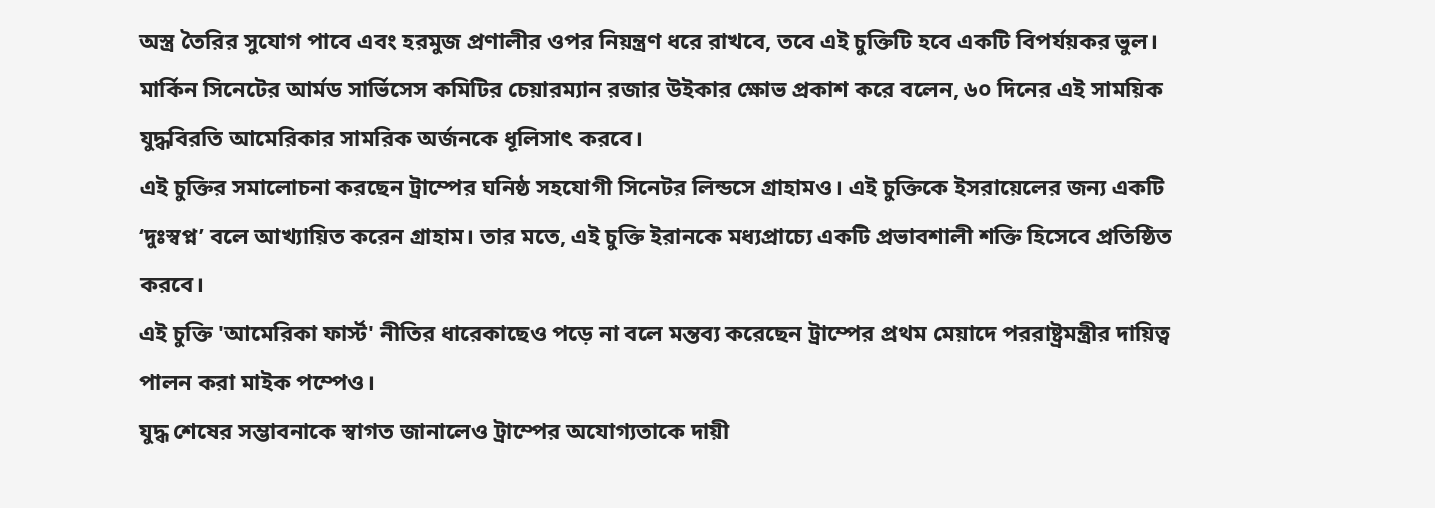অস্ত্র তৈরির সুযোগ পাবে এবং হরমুজ প্রণালীর ওপর নিয়ন্ত্রণ ধরে রাখবে, তবে এই চুক্তিটি হবে একটি বিপর্যয়কর ভুল।
মার্কিন সিনেটের আর্মড সার্ভিসেস কমিটির চেয়ারম্যান রজার উইকার ক্ষোভ প্রকাশ করে বলেন, ৬০ দিনের এই সাময়িক যুদ্ধবিরতি আমেরিকার সামরিক অর্জনকে ধূলিসাৎ করবে।
এই চুক্তির সমালোচনা করছেন ট্রাম্পের ঘনিষ্ঠ সহযোগী সিনেটর লিন্ডসে গ্রাহামও। এই চুক্তিকে ইসরায়েলের জন্য একটি ‘দুঃস্বপ্ন’ বলে আখ্যায়িত করেন গ্রাহাম। তার মতে, এই চুক্তি ইরানকে মধ্যপ্রাচ্যে একটি প্রভাবশালী শক্তি হিসেবে প্রতিষ্ঠিত করবে।
এই চুক্তি 'আমেরিকা ফার্স্ট' নীতির ধারেকাছেও পড়ে না বলে মন্তব্য করেছেন ট্রাম্পের প্রথম মেয়াদে পররাষ্ট্রমন্ত্রীর দায়িত্ব পালন করা মাইক পম্পেও।
যুদ্ধ শেষের সম্ভাবনাকে স্বাগত জানালেও ট্রাম্পের অযোগ্যতাকে দায়ী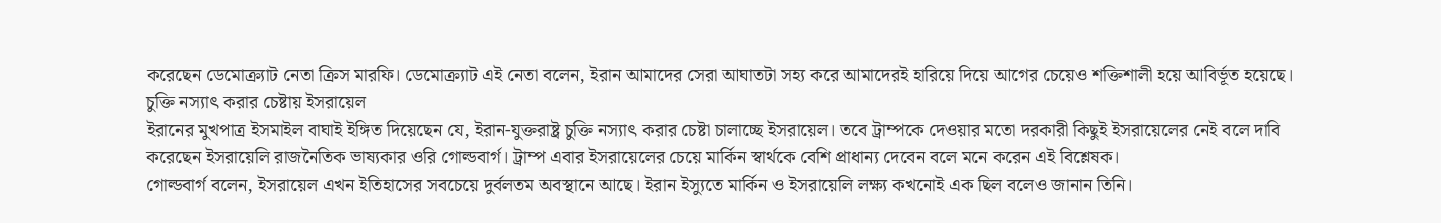করেছেন ডেমোক্র্যাট নেতা ক্রিস মারফি। ডেমোক্র্যাট এই নেতা বলেন, ইরান আমাদের সেরা আঘাতটা সহ্য করে আমাদেরই হারিয়ে দিয়ে আগের চেয়েও শক্তিশালী হয়ে আবির্ভূত হয়েছে।
চুক্তি নস্যাৎ করার চেষ্টায় ইসরায়েল
ইরানের মুখপাত্র ইসমাইল বাঘাই ইঙ্গিত দিয়েছেন যে, ইরান-যুক্তরাষ্ট্র চুক্তি নস্যাৎ করার চেষ্টা চালাচ্ছে ইসরায়েল। তবে ট্রাম্পকে দেওয়ার মতো দরকারী কিছুই ইসরায়েলের নেই বলে দাবি করেছেন ইসরায়েলি রাজনৈতিক ভাষ্যকার ওরি গোল্ডবার্গ। ট্রাম্প এবার ইসরায়েলের চেয়ে মার্কিন স্বার্থকে বেশি প্রাধান্য দেবেন বলে মনে করেন এই বিশ্লেষক।
গোল্ডবার্গ বলেন, ইসরায়েল এখন ইতিহাসের সবচেয়ে দুর্বলতম অবস্থানে আছে। ইরান ইস্যুতে মার্কিন ও ইসরায়েলি লক্ষ্য কখনোই এক ছিল বলেও জানান তিনি।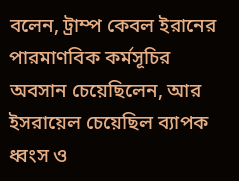বলেন, ট্রাম্প কেবল ইরানের পারমাণবিক কর্মসূচির অবসান চেয়েছিলেন, আর ইসরায়েল চেয়েছিল ব্যাপক ধ্বংস ও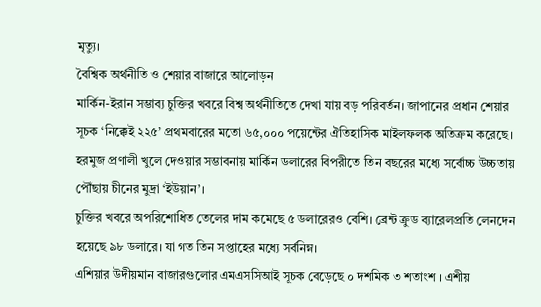মৃত্যু।
বৈশ্বিক অর্থনীতি ও শেয়ার বাজারে আলোড়ন
মার্কিন-ইরান সম্ভাব্য চুক্তির খবরে বিশ্ব অর্থনীতিতে দেখা যায় বড় পরিবর্তন। জাপানের প্রধান শেয়ার সূচক ‘নিক্কেই ২২৫’ প্রথমবারের মতো ৬৫,০০০ পয়েন্টের ঐতিহাসিক মাইলফলক অতিক্রম করেছে। হরমুজ প্রণালী খুলে দেওয়ার সম্ভাবনায় মার্কিন ডলারের বিপরীতে তিন বছরের মধ্যে সর্বোচ্চ উচ্চতায় পৌঁছায় চীনের মুদ্রা ‘ইউয়ান’।
চুক্তির খবরে অপরিশোধিত তেলের দাম কমেছে ৫ ডলারেরও বেশি। ব্রেন্ট ক্রুড ব্যারেলপ্রতি লেনদেন হয়েছে ৯৮ ডলারে। যা গত তিন সপ্তাহের মধ্যে সর্বনিম্ন।
এশিয়ার উদীয়মান বাজারগুলোর এমএসসিআই সূচক বেড়েছে ০ দশমিক ৩ শতাংশ । এশীয়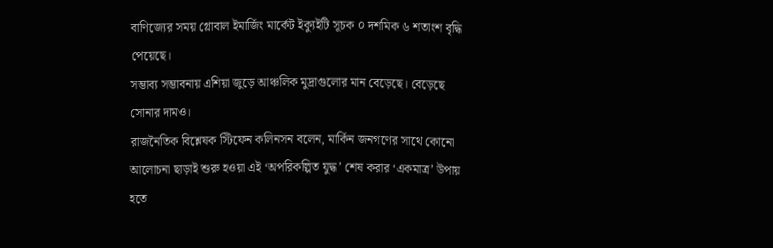বাণিজ্যের সময় গ্লোবাল ইমার্জিং মার্কেট ইক্যুইটি সূচক ০ দশমিক ৬ শতাংশ বৃদ্ধি পেয়েছে।
সম্ভাব্য সম্ভাবনায় এশিয়া জুড়ে আঞ্চলিক মুদ্রাগুলোর মান বেড়েছে। বেড়েছে সোনার দামও।
রাজনৈতিক বিশ্লেষক স্টিফেন কলিনসন বলেন, মার্কিন জনগণের সাথে কোনো আলোচনা ছাড়াই শুরু হওয়া এই ‘অপরিকল্পিত যুদ্ধ’ শেষ করার ‘একমাত্র’ উপায় হতে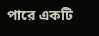পারে একটি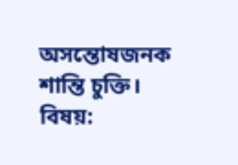অসন্তোষজনক শান্তি চুক্তি।
বিষয়: